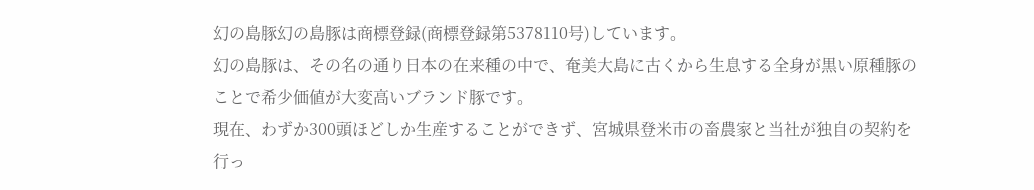幻の島豚幻の島豚は商標登録(商標登録第5378110号)しています。
幻の島豚は、その名の通り日本の在来種の中で、奄美大島に古くから生息する全身が黒い原種豚のことで希少価値が大変高いブランド豚です。
現在、わずか300頭ほどしか生産することができず、宮城県登米市の畜農家と当社が独自の契約を行っ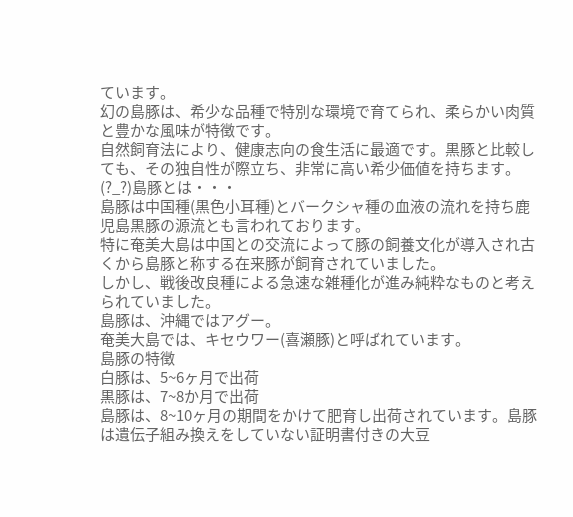ています。
幻の島豚は、希少な品種で特別な環境で育てられ、柔らかい肉質と豊かな風味が特徴です。
自然飼育法により、健康志向の食生活に最適です。黒豚と比較しても、その独自性が際立ち、非常に高い希少価値を持ちます。
(?_?)島豚とは・・・
島豚は中国種(黒色小耳種)とバークシャ種の血液の流れを持ち鹿児島黒豚の源流とも言われております。
特に奄美大島は中国との交流によって豚の飼養文化が導入され古くから島豚と称する在来豚が飼育されていました。
しかし、戦後改良種による急速な雑種化が進み純粋なものと考えられていました。
島豚は、沖縄ではアグー。
奄美大島では、キセウワー(喜瀬豚)と呼ばれています。
島豚の特徴
白豚は、5~6ヶ月で出荷
黒豚は、7~8か月で出荷
島豚は、8~10ヶ月の期間をかけて肥育し出荷されています。島豚は遺伝子組み換えをしていない証明書付きの大豆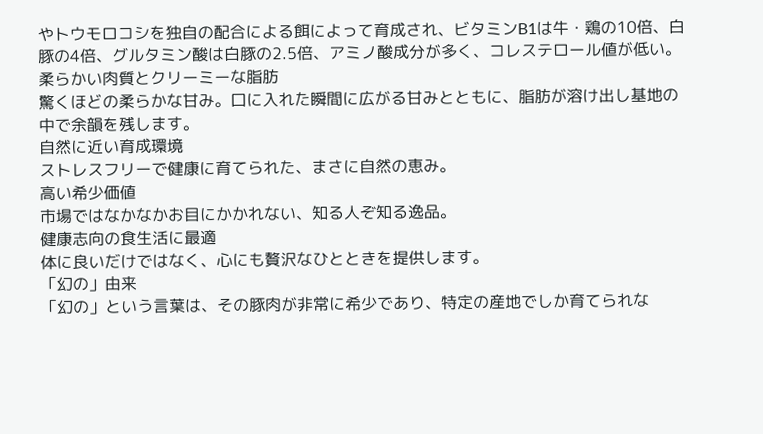やトウモロコシを独自の配合による餌によって育成され、ビタミンB1は牛・鶏の10倍、白豚の4倍、グルタミン酸は白豚の2.5倍、アミノ酸成分が多く、コレステロール値が低い。
柔らかい肉質とクリーミーな脂肪
驚くほどの柔らかな甘み。口に入れた瞬間に広がる甘みとともに、脂肪が溶け出し基地の中で余韻を残します。
自然に近い育成環境
ストレスフリーで健康に育てられた、まさに自然の恵み。
高い希少価値
市場ではなかなかお目にかかれない、知る人ぞ知る逸品。
健康志向の食生活に最適
体に良いだけではなく、心にも贅沢なひとときを提供します。
「幻の」由来
「幻の」という言葉は、その豚肉が非常に希少であり、特定の産地でしか育てられな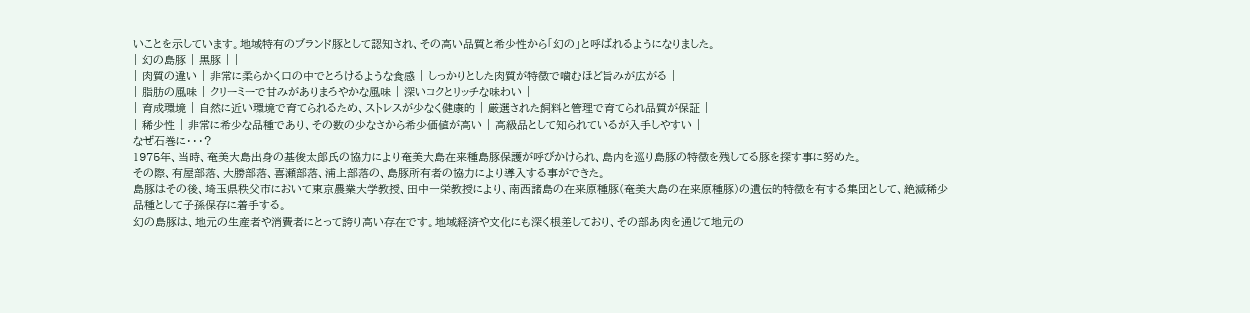いことを示しています。地域特有のブランド豚として認知され、その高い品質と希少性から「幻の」と呼ばれるようになりました。
| 幻の島豚 | 黒豚 | |
| 肉質の違い | 非常に柔らかく口の中でとろけるような食感 | しっかりとした肉質が特徴で噛むほど旨みが広がる |
| 脂肪の風味 | クリーミーで甘みがありまろやかな風味 | 深いコクとリッチな味わい |
| 育成環境 | 自然に近い環境で育てられるため、ストレスが少なく健康的 | 厳選された飼料と管理で育てられ品質が保証 |
| 稀少性 | 非常に希少な品種であり、その数の少なさから希少価値が高い | 高級品として知られているが入手しやすい |
なぜ石巻に・・・?
1975年、当時、奄美大島出身の基俊太郎氏の協力により奄美大島在来種島豚保護が呼びかけられ、島内を巡り島豚の特徴を残してる豚を探す事に努めた。
その際、有屋部落、大勝部落、喜瀬部落、浦上部落の、島豚所有者の協力により導入する事ができた。
島豚はその後、埼玉県秩父市において東京農業大学教授、田中一栄教授により、南西諸島の在来原種豚(奄美大島の在来原種豚)の遺伝的特徴を有する集団として、絶滅稀少品種として子孫保存に着手する。
幻の島豚は、地元の生産者や消費者にとって誇り高い存在です。地域経済や文化にも深く根差しており、その部あ肉を通じて地元の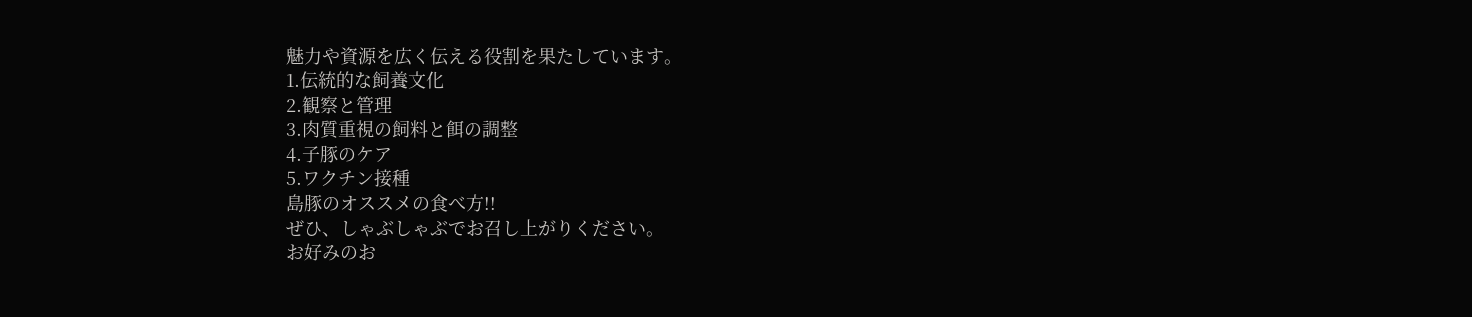魅力や資源を広く伝える役割を果たしています。
1.伝統的な飼養文化
2.観察と管理
3.肉質重視の飼料と餌の調整
4.子豚のケア
5.ワクチン接種
島豚のオススメの食べ方!!
ぜひ、しゃぶしゃぶでお召し上がりください。
お好みのお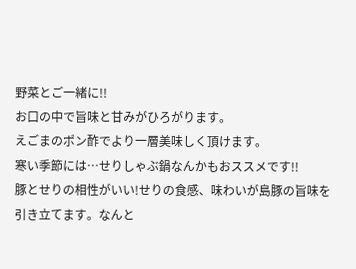野菜とご一緒に!!
お口の中で旨味と甘みがひろがります。
えごまのポン酢でより一層美味しく頂けます。
寒い季節には…せりしゃぶ鍋なんかもおススメです!!
豚とせりの相性がいい!せりの食感、味わいが島豚の旨味を
引き立てます。なんと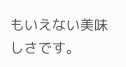もいえない美味しさです。